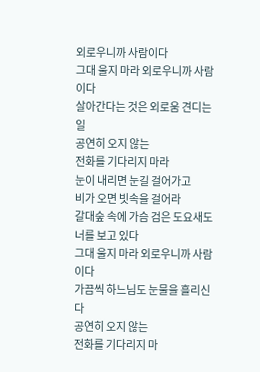외로우니까 사람이다
그대 울지 마라 외로우니까 사람이다
살아간다는 것은 외로움 견디는 일
공연히 오지 않는
전화를 기다리지 마라
눈이 내리면 눈길 걸어가고
비가 오면 빗속을 걸어라
갈대숲 속에 가슴 검은 도요새도
너를 보고 있다
그대 울지 마라 외로우니까 사람이다
가끔씩 하느님도 눈물을 흘리신다
공연히 오지 않는
전화를 기다리지 마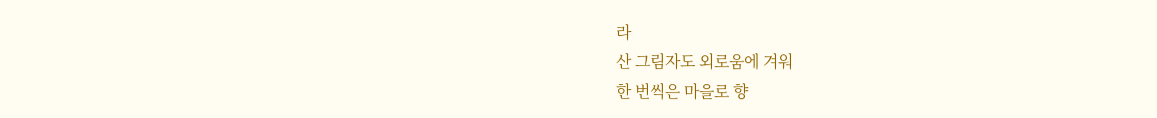라
산 그림자도 외로움에 겨워
한 번씩은 마을로 향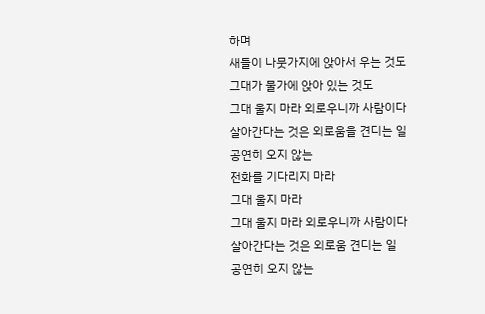하며
새들이 나뭇가지에 앉아서 우는 것도
그대가 물가에 앉아 있는 것도
그대 울지 마라 외로우니까 사람이다
살아간다는 것은 외로움을 견디는 일
공연히 오지 않는
전화를 기다리지 마라
그대 울지 마라
그대 울지 마라 외로우니까 사람이다
살아간다는 것은 외로움 견디는 일
공연히 오지 않는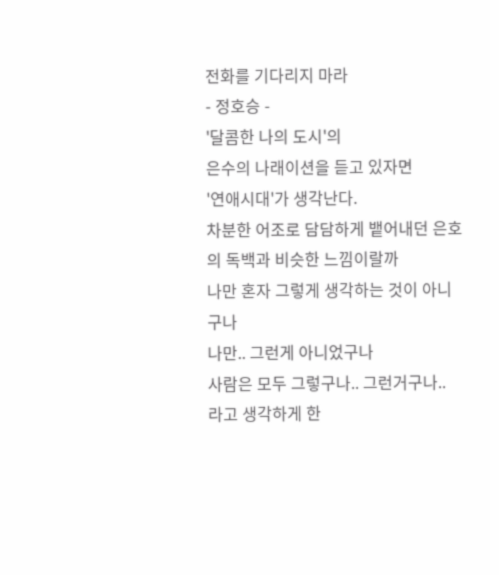전화를 기다리지 마라
- 정호승 -
'달콤한 나의 도시'의
은수의 나래이션을 듣고 있자면
'연애시대'가 생각난다.
차분한 어조로 담담하게 뱉어내던 은호의 독백과 비슷한 느낌이랄까
나만 혼자 그렇게 생각하는 것이 아니구나
나만.. 그런게 아니었구나
사람은 모두 그렇구나.. 그런거구나..
라고 생각하게 한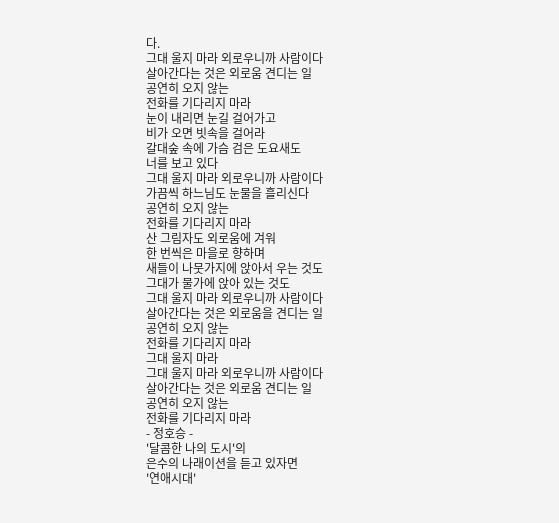다.
그대 울지 마라 외로우니까 사람이다
살아간다는 것은 외로움 견디는 일
공연히 오지 않는
전화를 기다리지 마라
눈이 내리면 눈길 걸어가고
비가 오면 빗속을 걸어라
갈대숲 속에 가슴 검은 도요새도
너를 보고 있다
그대 울지 마라 외로우니까 사람이다
가끔씩 하느님도 눈물을 흘리신다
공연히 오지 않는
전화를 기다리지 마라
산 그림자도 외로움에 겨워
한 번씩은 마을로 향하며
새들이 나뭇가지에 앉아서 우는 것도
그대가 물가에 앉아 있는 것도
그대 울지 마라 외로우니까 사람이다
살아간다는 것은 외로움을 견디는 일
공연히 오지 않는
전화를 기다리지 마라
그대 울지 마라
그대 울지 마라 외로우니까 사람이다
살아간다는 것은 외로움 견디는 일
공연히 오지 않는
전화를 기다리지 마라
- 정호승 -
'달콤한 나의 도시'의
은수의 나래이션을 듣고 있자면
'연애시대'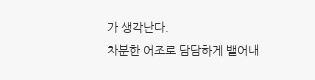가 생각난다.
차분한 어조로 담담하게 뱉어내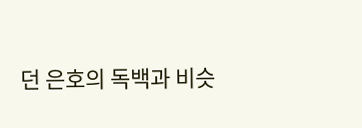던 은호의 독백과 비슷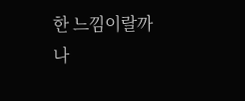한 느낌이랄까
나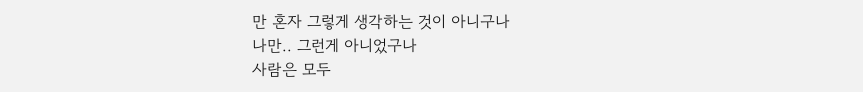만 혼자 그렇게 생각하는 것이 아니구나
나만.. 그런게 아니었구나
사람은 모두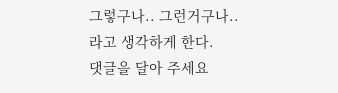그렇구나.. 그런거구나..
라고 생각하게 한다.
댓글을 달아 주세요